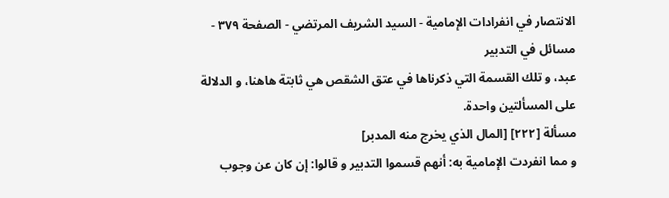الانتصار في انفرادات الإمامية - السيد الشريف المرتضي - الصفحة ٣٧٩ - مسائل في التدبير
عبد، و تلك القسمة التي ذكرناها في عتق الشقص هي ثابتة هاهنا، و الدلالة على المسألتين واحدة.
مسألة [٢٢٢] [المال الذي يخرج منه المدبر]
و مما انفردت الإمامية به: أنهم قسموا التدبير و قالوا: إن كان عن وجوب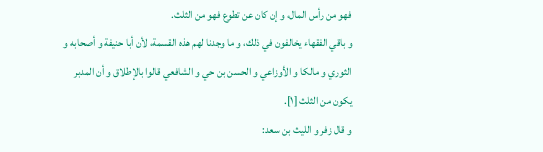فهو من رأس المال، و إن كان عن تطوع فهو من الثلث.
و باقي الفقهاء يخالفون في ذلك، و ما وجدنا لهم هذه القسمة، لأن أبا حنيفة و أصحابه و الثوري و مالكا و الأوزاعي و الحسن بن حي و الشافعي قالوا بالإطلاق و أن المدبر يكون من الثلث [١].
و قال زفر و الليث بن سعد: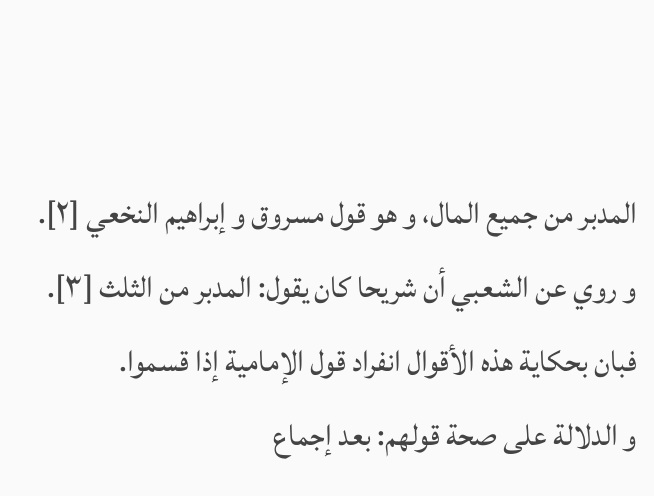المدبر من جميع المال، و هو قول مسروق و إبراهيم النخعي [٢].
و روي عن الشعبي أن شريحا كان يقول: المدبر من الثلث [٣]. فبان بحكاية هذه الأقوال انفراد قول الإمامية إذا قسموا.
و الدلالة على صحة قولهم: بعد إجماع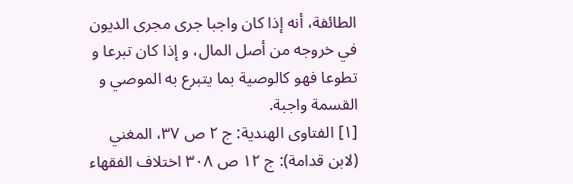الطائفة، أنه إذا كان واجبا جرى مجرى الديون في خروجه من أصل المال، و إذا كان تبرعا و تطوعا فهو كالوصية بما يتبرع به الموصي و القسمة واجبة.
[١] الفتاوى الهندية: ج ٢ ص ٣٧، المغني (لابن قدامة): ج ١٢ ص ٣٠٨ اختلاف الفقهاء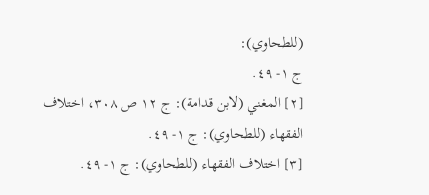(للطحاوي):
ج ١- ٤٩.
[٢] المغني (لابن قدامة): ج ١٢ ص ٣٠٨، اختلاف الفقهاء (للطحاوي): ج ١- ٤٩.
[٣] اختلاف الفقهاء (للطحاوي): ج ١- ٤٩.